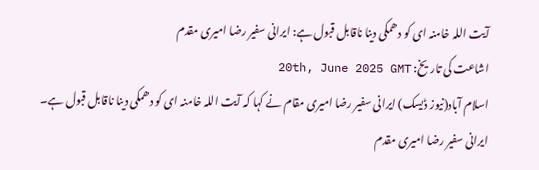آیت اللہ خامنہ ای کو دھمکی دینا ناقابل قبول ہے: ایرانی سفیر رضا امیری مقدم
اشاعت کی تاریخ: 20th, June 2025 GMT
اسلام آباد(نیوز ڈیسک) ایرانی سفیر رضا امیری مقام نے کہا کہ آیت اللہ خامنہ ای کو دھمکی دینا ناقابل قبول ہے۔
ایرانی سفیر رضا امیری مقدم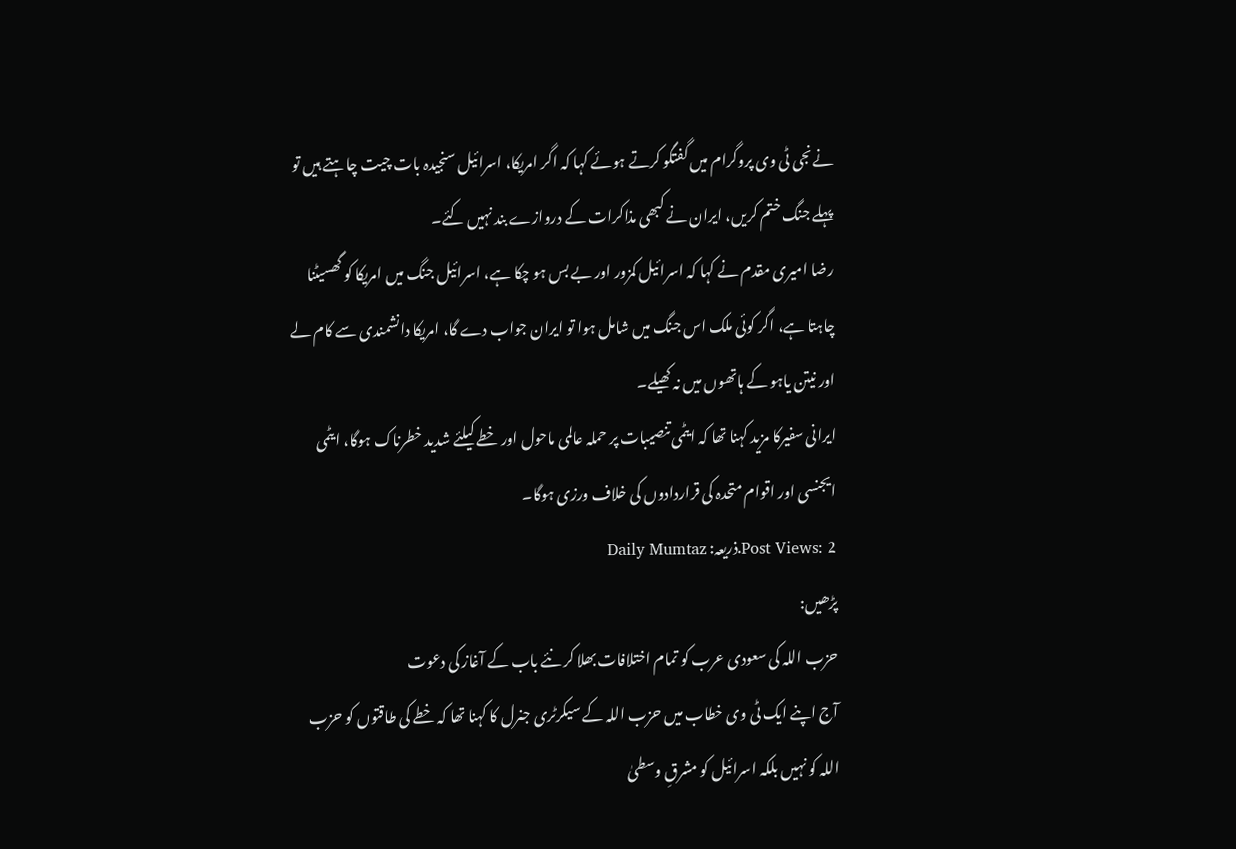نےنجی ٹی وی پروگرام میں گفتگو کرتے ہوئے کہا کہ اگر امریکا، اسرائیل سنجیدہ بات چیت چاہتے ہیں تو پہلے جنگ ختم کریں، ایران نے کبھی مذاکرات کے دروازے بند نہیں کئے۔
رضا امیری مقدم نے کہا کہ اسرائیل کمزور اور بے بس ہو چکا ہے، اسرائیل جنگ میں امریکا کو گھسیٹنا چاہتا ہے، اگر کوئی ملک اس جنگ میں شامل ہوا تو ایران جواب دے گا، امریکا دانشمندی سے کام لے اور نیتن یاہو کے ہاتھوں میں نہ کھیلے۔
ایرانی سفیرکا مزید کہنا تھا کہ ایٹمی تنصیبات پر حملہ عالمی ماحول اور خطے کیلئے شدید خطرناک ہوگا، ایٹمی ایجنسی اور اقوام متحدہ کی قراردادوں کی خلاف ورزی ہوگا۔
Post Views: 2.ذریعہ: Daily Mumtaz
پڑھیں:
حزب اللہ کی سعودی عرب کو تمام اختلافات بھلا کر نئے باب کے آغاز کی دعوت
آج اپنے ایک ٹی وی خطاب میں حزب اللہ کے سیکرٹری جنرل کا کہنا تھا کہ خطے کی طاقتوں کو حزب اللہ کو نہیں بلکہ اسرائیل کو مشرقِ وسطیٰ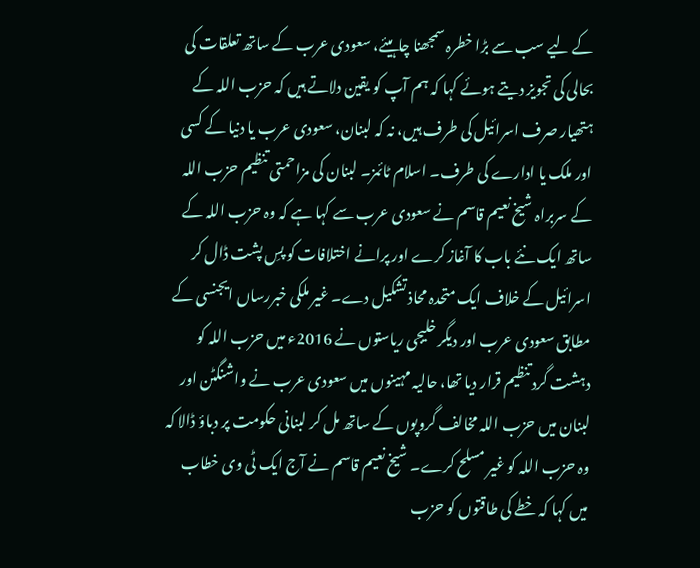کے لیے سب سے بڑا خطرہ سمجھنا چاہیئے، سعودی عرب کے ساتھ تعلقات کی بحالی کی تجویز دیتے ہوئے کہا کہ ہم آپ کو یقین دلاتے ہیں کہ حزب اللہ کے ہتھیار صرف اسرائیل کی طرف ہیں، نہ کہ لبنان، سعودی عرب یا دنیا کے کسی اور ملک یا ادارے کی طرف۔ اسلام ٹائمز۔ لبنان کی مزاحمتی تنظیم حزب اللہ کے سربراہ شیخ نعیم قاسم نے سعودی عرب سے کہا ہے کہ وہ حزب اللہ کے ساتھ ایک نئے باب کا آغاز کرے اور پرانے اختلافات کو پسِ پشت ڈال کر اسرائیل کے خلاف ایک متحدہ محاذ تشکیل دے۔ غیر ملکی خبررساں ایجنسی کے مطابق سعودی عرب اور دیگر خلیجی ریاستوں نے 2016ء میں حزب اللہ کو دہشت گرد تنظیم قرار دیا تھا، حالیہ مہینوں میں سعودی عرب نے واشنگٹن اور لبنان میں حزب اللہ مخالف گروپوں کے ساتھ مل کر لبنانی حکومت پر دباؤ ڈالا کہ وہ حزب اللہ کو غیر مسلح کرے۔ شیخ نعیم قاسم نے آج ایک ٹی وی خطاب میں کہا کہ خطے کی طاقتوں کو حزب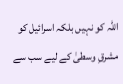اللہ کو نہیں بلکہ اسرائیل کو مشرقِ وسطیٰ کے لیے سب سے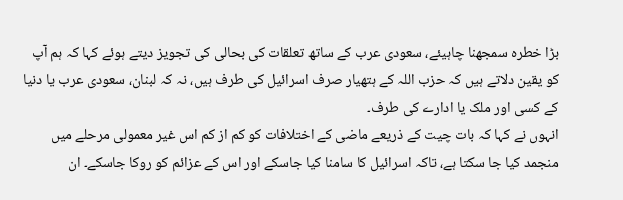بڑا خطرہ سمجھنا چاہیئے، سعودی عرب کے ساتھ تعلقات کی بحالی کی تجویز دیتے ہوئے کہا کہ ہم آپ کو یقین دلاتے ہیں کہ حزب اللہ کے ہتھیار صرف اسرائیل کی طرف ہیں، نہ کہ لبنان، سعودی عرب یا دنیا کے کسی اور ملک یا ادارے کی طرف۔
انہوں نے کہا کہ بات چیت کے ذریعے ماضی کے اختلافات کو کم از کم اس غیر معمولی مرحلے میں منجمد کیا جا سکتا ہے، تاکہ اسرائیل کا سامنا کیا جاسکے اور اس کے عزائم کو روکا جاسکے۔ ان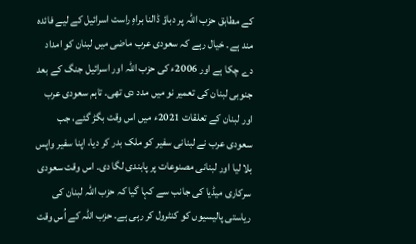کے مطابق حزب اللہ پر دباؤ ڈالنا براہِ راست اسرائیل کے لیے فائدہ مند ہے۔ خیال رہے کہ سعودی عرب ماضی میں لبنان کو امداد دے چکا ہے اور 2006ء کی حزب اللہ اور اسرائیل جنگ کے بعد جنوبی لبنان کی تعمیر نو میں مدد دی تھی۔ تاہم سعودی عرب اور لبنان کے تعلقات 2021ء میں اس وقت بگڑ گئے، جب سعودی عرب نے لبنانی سفیر کو ملک بدر کر دیا، اپنا سفیر واپس بلا لیا اور لبنانی مصنوعات پر پابندی لگا دی۔ اس وقت سعودی سرکاری میڈیا کی جانب سے کہا گیا کہ حزب اللہ لبنان کی ریاستی پالیسیوں کو کنٹرول کر رہی ہے۔ حزب اللہ کے اُس وقت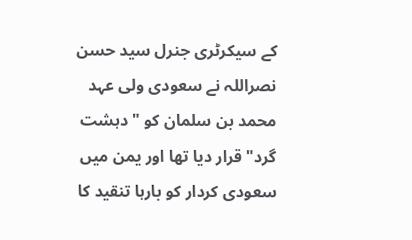کے سیکرٹری جنرل سید حسن نصراللہ نے سعودی ولی عہد محمد بن سلمان کو "دہشت گرد" قرار دیا تھا اور یمن میں سعودی کردار کو بارہا تنقید کا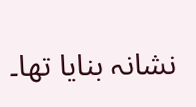نشانہ بنایا تھا۔